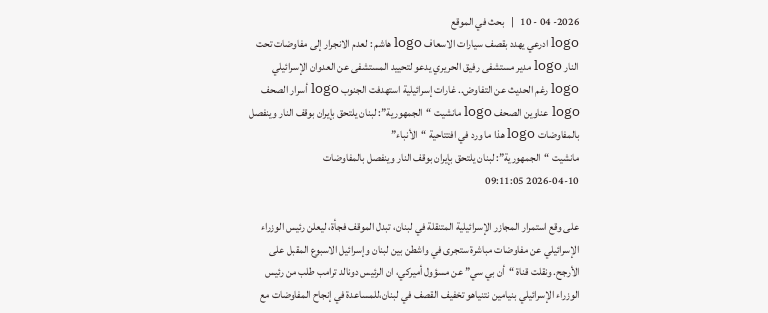2026- 04 - 10   |   بحث في الموقع
logo ادرعي يهدد بقصف سيارات الاسعاف logo هاشم : لعدم الانجرار إلى مفاوضات تحت النار logo مدير مستشفى رفيق الحريري يدعو لتحييد المستشفى عن العدوان الإسرائيلي logo رغم الحديث عن التفاوض.. غارات إسرائيلية استهدفت الجنوب logo أسرار الصحف logo عناوين الصحف logo مانشيت “الجمهورية”: لبنان يلتحق بإيران بوقف النار وينفصل بالمفاوضات logo هذا ما ورد في افتتاحية “الأنباء”
مانشيت “الجمهورية”: لبنان يلتحق بإيران بوقف النار وينفصل بالمفاوضات
2026-04-10 09:11:05

على وقع استمرار المجازر الإسرائيلية المتنقلة في لبنان، تبدل الموقف فجأة، ليعلن رئيس الوزراء الإسرائيلي عن مفاوضات مباشرة ستجرى في واشطن بين لبنان وإسرائيل الاسبوع المقبل على الأرجح. ونقلت قناة “أن بي سي” عن مسؤول أميركي، ان الرئيس دونالد ترامب طلب من رئيس الوزراء الإسرائيلي بنيامين نتنياهو تخفيف القصف في لبنان،للمساعدة في إنجاح المفاوضات مع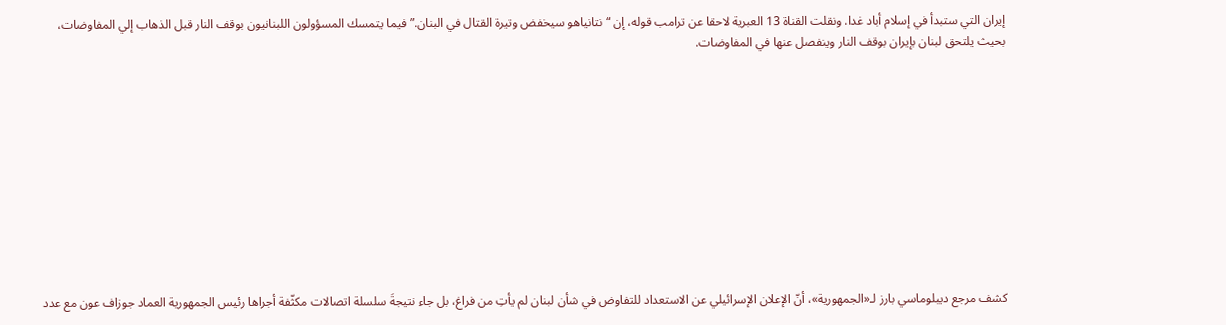إيران التي ستبدأ في إسلام أباد غدا. ونقلت القناة 13 العبرية لاحقا عن ترامب قوله، إن “نتانياهو سيخفض وتيرة القتال في البنان.” فيما يتمسك المسؤولون اللبنانيون بوقف النار قبل الذهاب إلي المفاوضات، بحيث يلتحق لبنان بإيران بوقف النار وينفصل عنها في المفاوضات.











كشف مرجع ديبلوماسي بارز لـ«الجمهورية»، أنّ الإعلان الإسرائيلي عن الاستعداد للتفاوض في شأن لبنان لم يأتِ من فراغ، بل جاء نتيجةَ سلسلة اتصالات مكثّفة أجراها رئيس الجمهورية العماد جوزاف عون مع عدد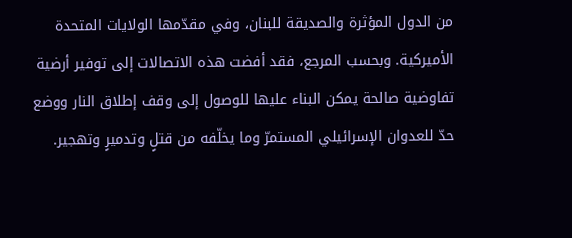من الدول المؤثرة والصديقة للبنان، وفي مقدّمها الولايات المتحدة الأميركية. وبحسب المرجع، فقد أفضت هذه الاتصالات إلى توفير أرضية تفاوضية صالحة يمكن البناء عليها للوصول إلى وقف إطلاق النار ووضع حدّ للعدوان الإسرائيلي المستمرّ وما يخلّفه من قتلٍ وتدميرٍ وتهجير.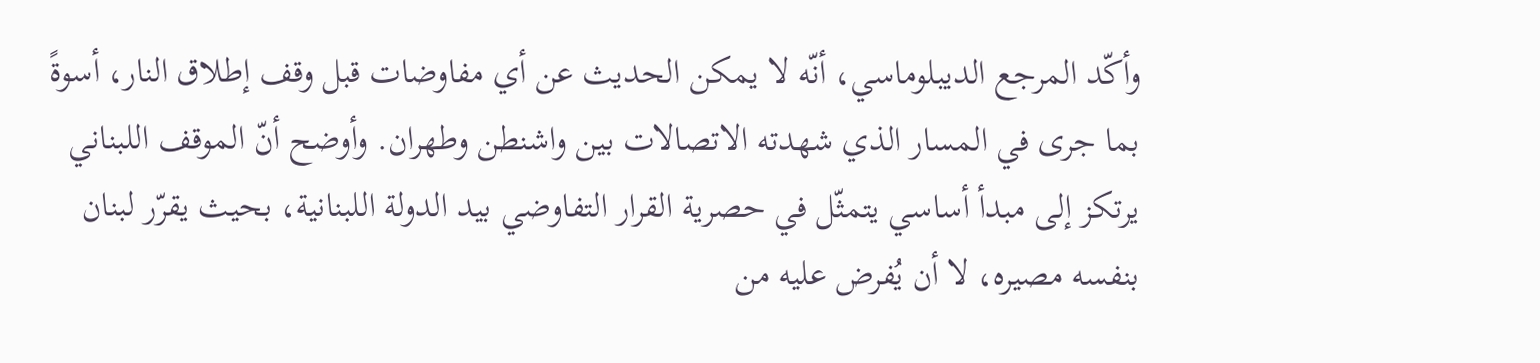وأكّد المرجع الديبلوماسي، أنّه لا يمكن الحديث عن أي مفاوضات قبل وقف إطلاق النار، أسوةً بما جرى في المسار الذي شهدته الاتصالات بين واشنطن وطهران. وأوضح أنّ الموقف اللبناني يرتكز إلى مبدأ أساسي يتمثّل في حصرية القرار التفاوضي بيد الدولة اللبنانية، بحيث يقرّر لبنان بنفسه مصيره، لا أن يُفرض عليه من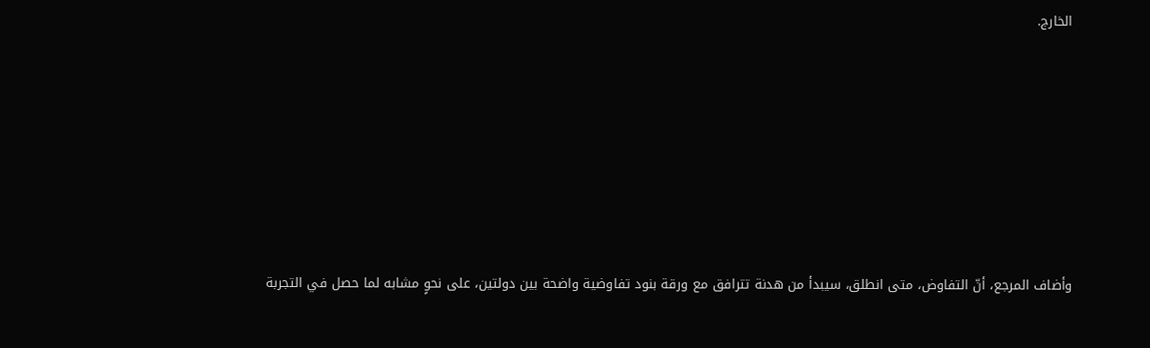الخارج.











وأضاف المرجع، أنّ التفاوض، متى انطلق، سيبدأ من هدنة تترافق مع ورقة بنود تفاوضية واضحة بين دولتين، على نحوٍ مشابه لما حصل في التجربة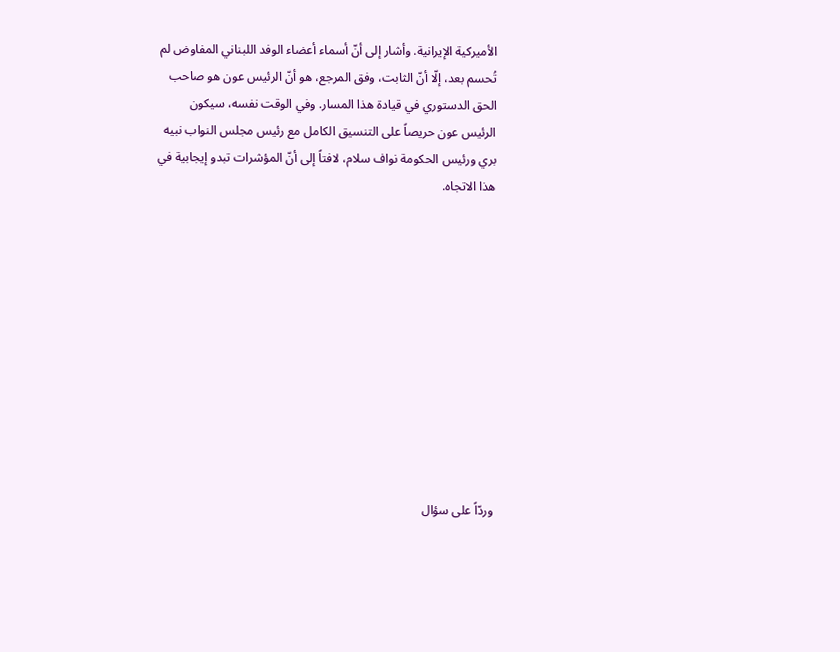الأميركية الإيرانية. وأشار إلى أنّ أسماء أعضاء الوفد اللبناني المفاوض لم تُحسم بعد، إلّا أنّ الثابت، وفق المرجع، هو أنّ الرئيس عون هو صاحب الحق الدستوري في قيادة هذا المسار. وفي الوقت نفسه، سيكون الرئيس عون حريصاً على التنسيق الكامل مع رئيس مجلس النواب نبيه بري ورئيس الحكومة نواف سلام، لافتاً إلى أنّ المؤشرات تبدو إيجابية في هذا الاتجاه.











وردّاً على سؤال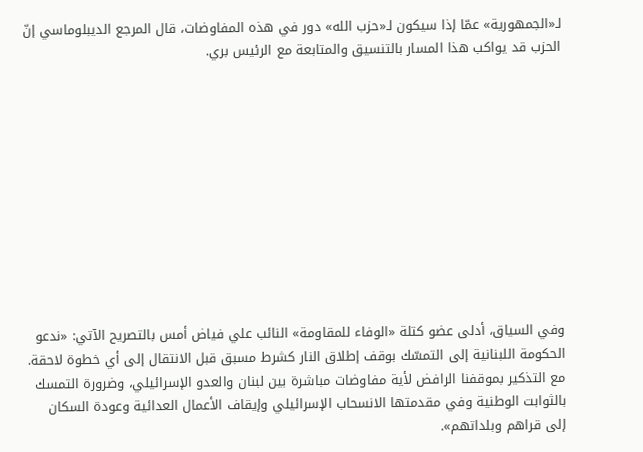لـ«الجمهورية» عمّا إذا سيكون لـ«حزب الله» دور في هذه المفاوضات، قال المرجع الديبلوماسي إنّ الحزب قد يواكب هذا المسار بالتنسيق والمتابعة مع الرئيس بري.











وفي السياق، أدلى عضو كتلة «الوفاء للمقاومة» النائب علي فياض أمس بالتصريح الآتي: «ندعو الحكومة اللبنانية إلى التمسّك بوقف إطلاق النار كشرط مسبق قبل الانتقال إلى أي خطوة لاحقة. مع التذكير بموقفنا الرافض لأية مفاوضات مباشرة بين لبنان والعدو الإسرائيلي، وضرورة التمسك بالثوابت الوطنية وفي مقدمتها الانسحاب الإسرائيلي وإيقاف الأعمال العدائية وعودة السكان إلى قراهم وبلداتهم».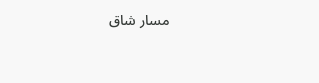مسار شاق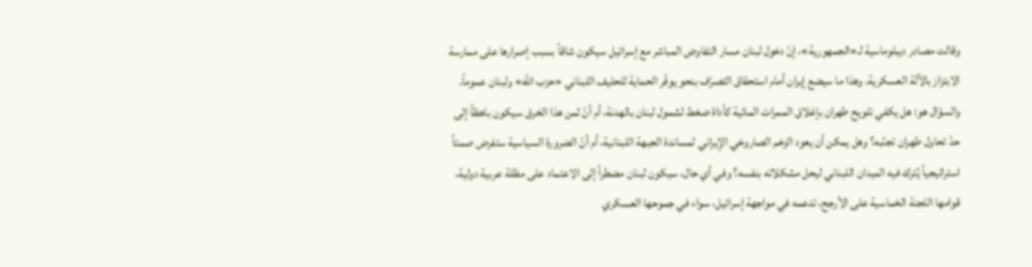وقالت مصادر ديبلوماسية لـ«الجمهورية»، إنّ دخول لبنان مسار التفاوض المباشر مع إسرائيل سيكون شاقاً بسبب إصرارها على ممارسة الابتزاز بالآلة العسكرية. وهذا ما سيضع إيران أمام استحقاق التصرّف بنحو يوفّر الحماية للحليف اللبناني «حزب الله» ولبنان عموماً. والسؤال هو: هل يكفي تلويح طهران بإغلاق الممرات المائية كأداة ضغط لشمول لبنان بالهدنة، أم أنّ ثمن هذا الخرق سيكون باهظاً إلى حدّ تحاول طهران تجنّبه؟ وهل يمكن أن يعود الزخم الصاروخي الإيراني لمساندة الجبهة اللبنانية، أم أنّ الضرورة السياسية ستفرض صمتاً استراتيجياً يُترك فيه الميدان اللبناني ليحل مشكلاته بنفسه؟ وفي أي حال، سيكون لبنان مضطراً إلى الاعتماد على مظلة عربية دولية، قوامها اللجنة الخماسية على الأرجح، تدعمه في مواجهة إسرائيل، سواء في جموحها العسكري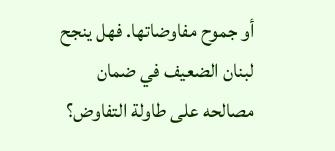أو جموح مفاوضاتها. فهل ينجح لبنان الضعيف في ضمان مصالحه على طاولة التفاوض؟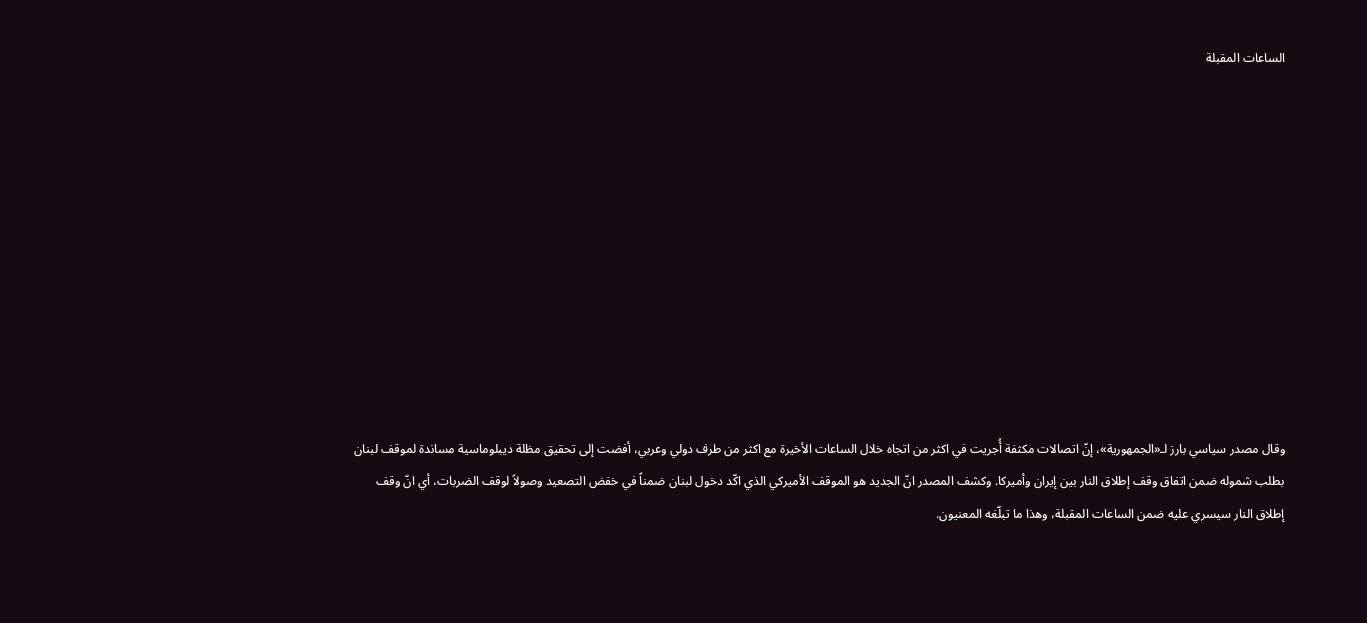الساعات المقبلة











وقال مصدر سياسي بارز لـ«الجمهورية»، إنّ اتصالات مكثفة أُجريت في اكثر من اتجاه خلال الساعات الأخيرة مع اكثر من طرف دولي وعربي، أفضت إلى تحقيق مظلة ديبلوماسية مساندة لموقف لبنان بطلب شموله ضمن اتفاق وقف إطلاق النار بين إيران وأميركا. وكشف المصدر انّ الجديد هو الموقف الأميركي الذي اكّد دخول لبنان ضمناً في خفض التصعيد وصولاً لوقف الضربات، أي انّ وقف إطلاق النار سيسري عليه ضمن الساعات المقبلة، وهذا ما تبلّغه المعنيون.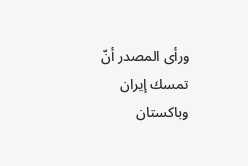ورأى المصدر أنّ تمسك إيران وباكستان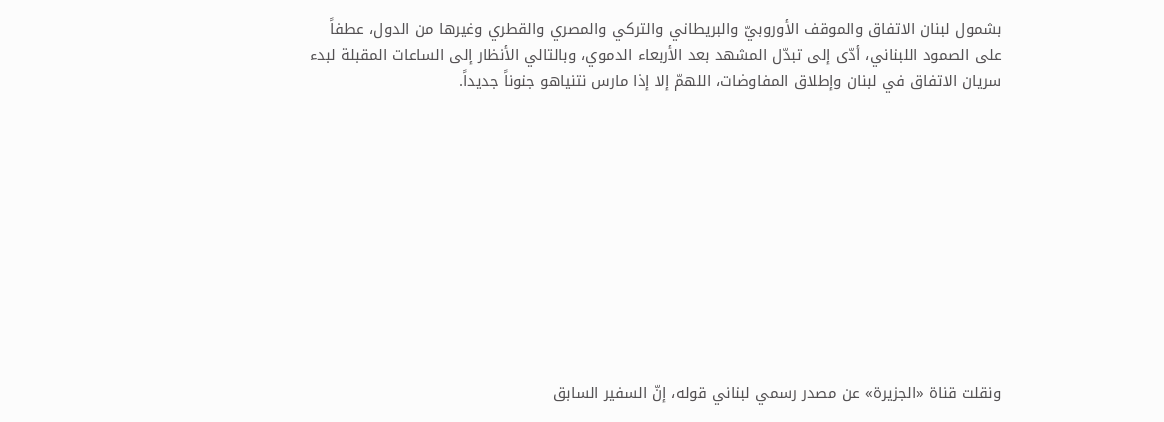بشمول لبنان الاتفاق والموقف الأوروبيّ والبريطاني والتركي والمصري والقطري وغيرها من الدول، عطفاً على الصمود اللبناني، أدّى إلى تبدّل المشهد بعد الأربعاء الدموي، وبالتالي الأنظار إلى الساعات المقبلة لبدء سريان الاتفاق في لبنان وإطلاق المفاوضات، اللهمّ إلا إذا مارس نتنياهو جنوناً جديداً.











ونقلت قناة «الجزيرة» عن مصدر رسمي لبناني قوله، إنّ السفير السابق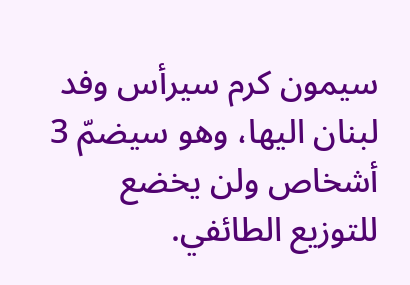سيمون كرم سيرأس وفد لبنان اليها، وهو سيضمّ 3 أشخاص ولن يخضع للتوزيع الطائفي.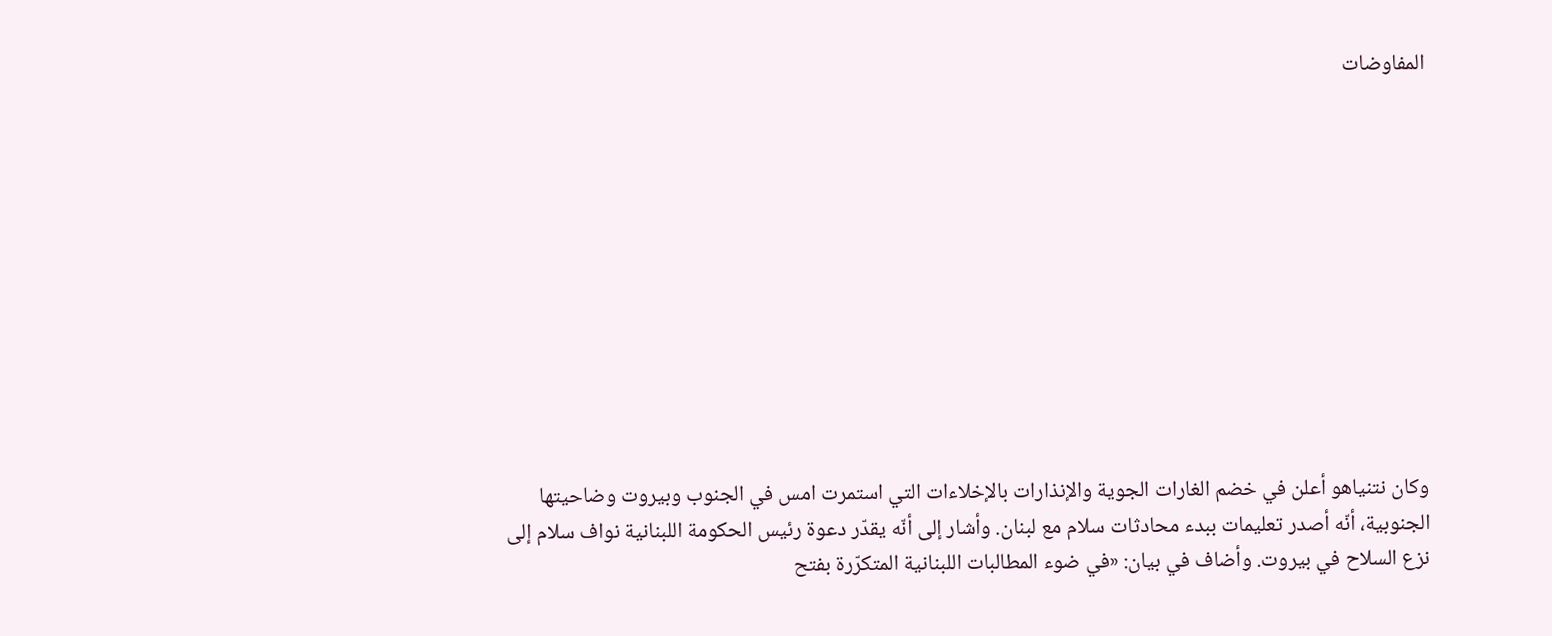المفاوضات











وكان نتنياهو أعلن في خضم الغارات الجوية والإنذارات بالإخلاءات التي استمرت امس في الجنوب وبيروت وضاحيتها الجنوبية، أنّه أصدر تعليمات ببدء محادثات سلام مع لبنان. وأشار إلى أنّه يقدّر دعوة رئيس الحكومة اللبنانية نواف سلام إلى نزع السلاح في بيروت. وأضاف في بيان: «في ضوء المطالبات اللبنانية المتكرّرة بفتح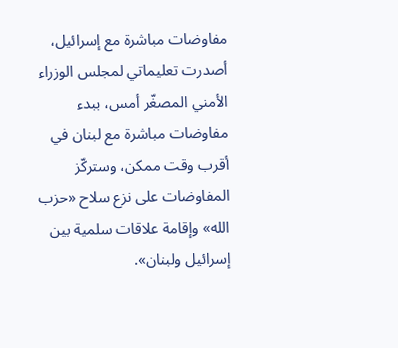مفاوضات مباشرة مع إسرائيل، أصدرت تعليماتي لمجلس الوزراء الأمني المصغّر أمس، ببدء مفاوضات مباشرة مع لبنان في أقرب وقت ممكن، وستركّز المفاوضات على نزع سلاح «حزب الله» وإقامة علاقات سلمية بين إسرائيل ولبنان».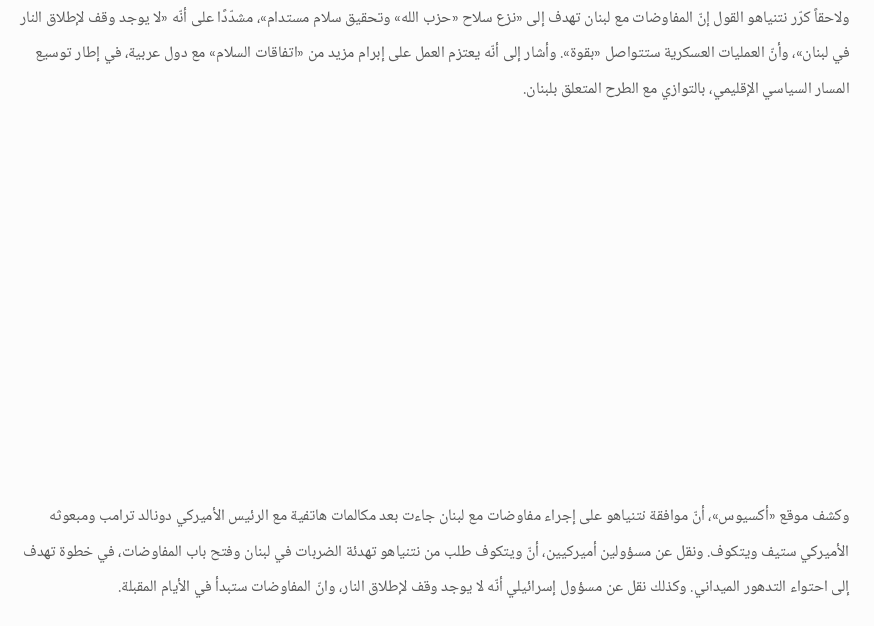ولاحقاً كرّر نتنياهو القول إنّ المفاوضات مع لبنان تهدف إلى «نزع سلاح «حزب الله» وتحقيق سلام مستدام»، مشدّدًا على أنّه «لا يوجد وقف لإطلاق النار في لبنان»، وأنّ العمليات العسكرية ستتواصل «بقوة». وأشار إلى أنّه يعتزم العمل على إبرام مزيد من «اتفاقات السلام» مع دول عربية، في إطار توسيع المسار السياسي الإقليمي، بالتوازي مع الطرح المتعلق بلبنان.











وكشف موقع «أكسيوس»، أنّ موافقة نتنياهو على إجراء مفاوضات مع لبنان جاءت بعد مكالمات هاتفية مع الرئيس الأميركي دونالد ترامب ومبعوثه الأميركي ستيف ويتكوف. ونقل عن مسؤولين أميركيين، أنّ ويتكوف طلب من نتنياهو تهدئة الضربات في لبنان وفتح باب المفاوضات، في خطوة تهدف إلى احتواء التدهور الميداني. وكذلك نقل عن مسؤول إسرائيلي أنّه لا يوجد وقف لإطلاق النار، وانّ المفاوضات ستبدأ في الأيام المقبلة.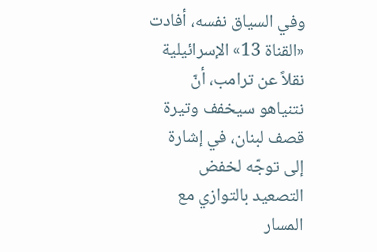وفي السياق نفسه، أفادت «القناة 13» الإسرائيلية نقلاً عن ترامب، أنّ نتنياهو سيخفف وتيرة قصف لبنان، في إشارة إلى توجّه لخفض التصعيد بالتوازي مع المسار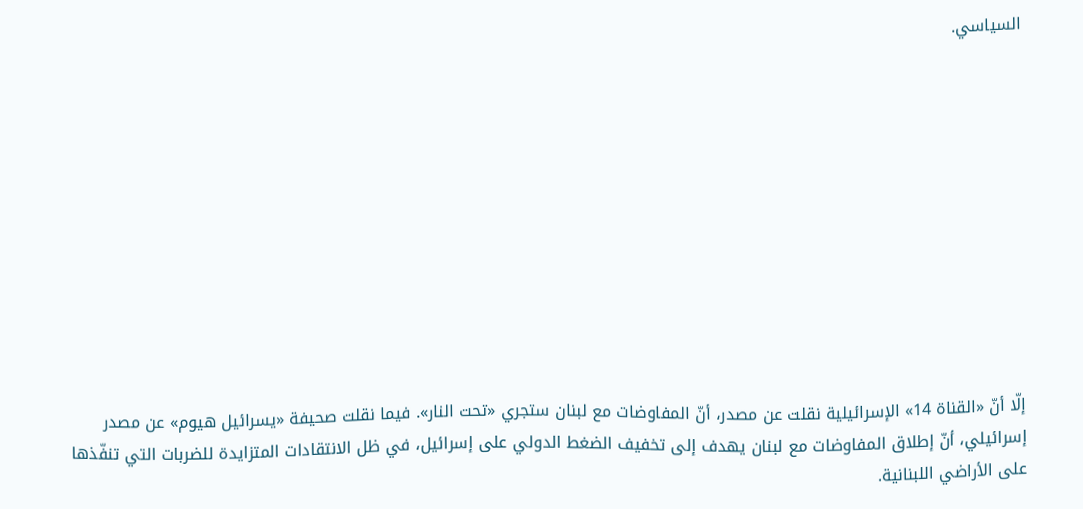السياسي.











إلّا أنّ «القناة 14» الإسرائيلية نقلت عن مصدر، أنّ المفاوضات مع لبنان ستجري «تحت النار». فيما نقلت صحيفة «يسرائيل هيوم» عن مصدر إسرائيلي، أنّ إطلاق المفاوضات مع لبنان يهدف إلى تخفيف الضغط الدولي على إسرائيل، في ظل الانتقادات المتزايدة للضربات التي تنفّذها على الأراضي اللبنانية.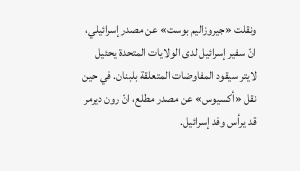ونقلت «جيروزاليم بوست» عن مصدر إسرائيلي، انّ سفير إسرائيل لدى الولايات المتحدة يحئيل لايتر سيقود المفاوضات المتعلقة بلبنان. في حين نقل «أكسيوس» عن مصدر مطلع، انّ رون ديرمر قد يرأس وفد إسرائيل.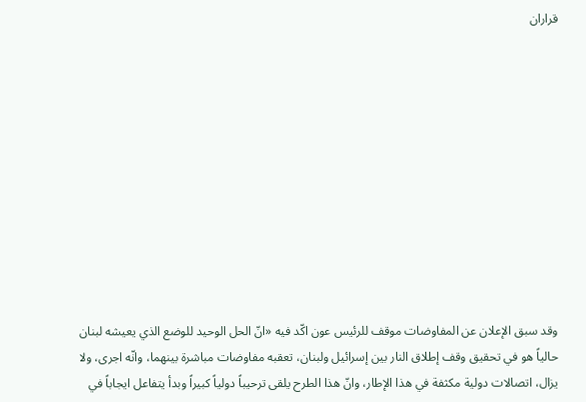قراران











وقد سبق الإعلان عن المفاوضات موقف للرئيس عون اكّد فيه «انّ الحل الوحيد للوضع الذي يعيشه لبنان حالياً هو في تحقيق وقف إطلاق النار بين إسرائيل ولبنان، تعقبه مفاوضات مباشرة بينهما، وانّه اجرى، ولا يزال، اتصالات دولية مكثفة في هذا الإطار، وانّ هذا الطرح يلقى ترحيباً دولياً كبيراً وبدأ يتفاعل ايجاباً في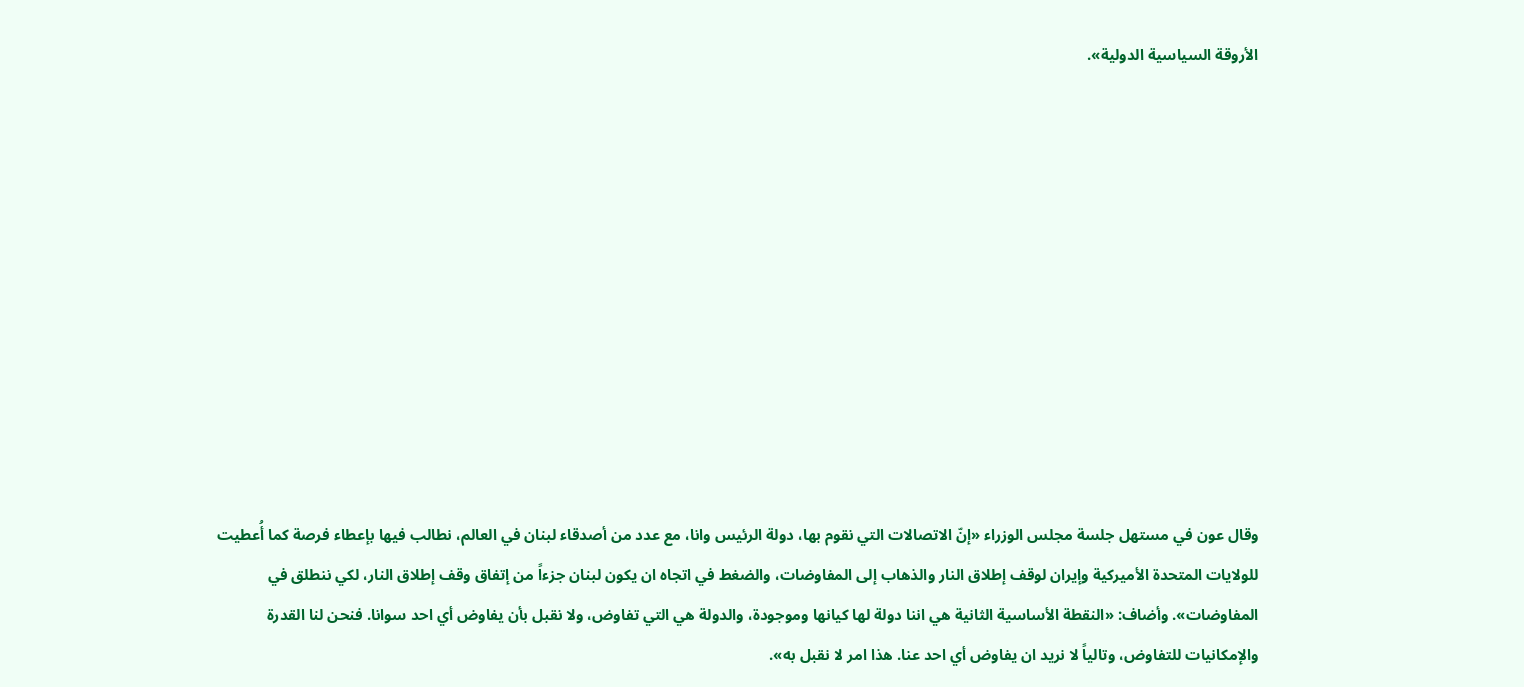الأروقة السياسية الدولية».











وقال عون في مستهل جلسة مجلس الوزراء «إنّ الاتصالات التي نقوم بها، دولة الرئيس وانا، مع عدد من أصدقاء لبنان في العالم، نطالب فيها بإعطاء فرصة كما أُعطيت للولايات المتحدة الأميركية وإيران لوقف إطلاق النار والذهاب إلى المفاوضات، والضغط في اتجاه ان يكون لبنان جزءاً من إتفاق وقف إطلاق النار، لكي ننطلق في المفاوضات». وأضاف: «النقطة الأساسية الثانية هي اننا دولة لها كيانها وموجودة، والدولة هي التي تفاوض، ولا نقبل بأن يفاوض أي احد سوانا. فنحن لنا القدرة والإمكانيات للتفاوض، وتالياً لا نريد ان يفاوض أي احد عنا. هذا امر لا نقبل به».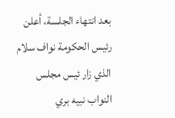بعد انتهاء الجلسة، أعلن رئيس الحكومة نواف سلام الذي زار ئيس مجلس النواب نبيه بري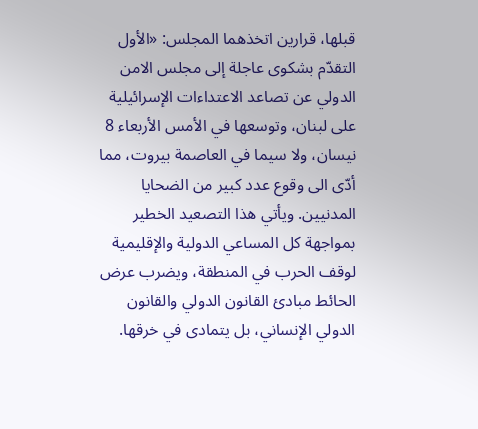قبلها، قرارين اتخذهما المجلس: «الأول التقدّم بشكوى عاجلة إلى مجلس الامن الدولي عن تصاعد الاعتداءات الإسرائيلية على لبنان، وتوسعها في الأمس الأربعاء 8 نيسان، ولا سيما في العاصمة بيروت، مما أدّى الى وقوع عدد كبير من الضحايا المدنيين. ويأتي هذا التصعيد الخطير بمواجهة كل المساعي الدولية والإقليمية لوقف الحرب في المنطقة، ويضرب عرض الحائط مبادئ القانون الدولي والقانون الدولي الإنساني، بل يتمادى في خرقها.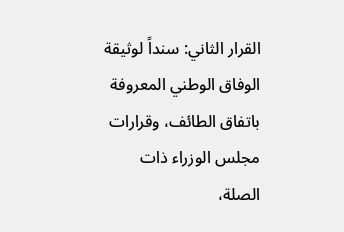القرار الثاني: سنداً لوثيقة الوفاق الوطني المعروفة باتفاق الطائف، وقرارات مجلس الوزراء ذات الصلة،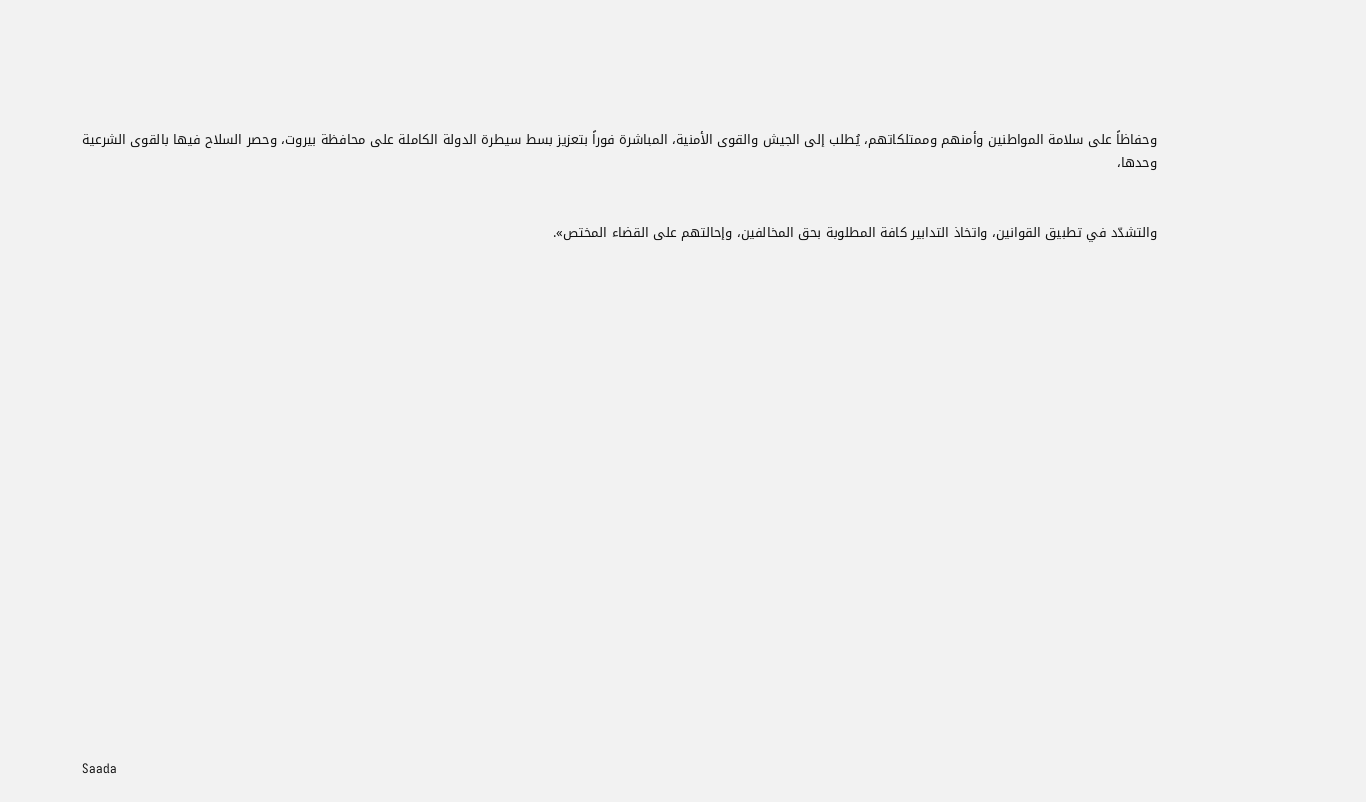وحفاظاً على سلامة المواطنين وأمنهم وممتلكاتهم، يُطلب إلى الجيش والقوى الأمنية، المباشرة فوراً بتعزيز بسط سيطرة الدولة الكاملة على محافظة بيروت، وحصر السلاح فيها بالقوى الشرعية وحدها،


والتشدّد في تطبيق القوانين، واتخاذ التدابير كافة المطلوبة بحق المخالفين، وإحالتهم على القضاء المختص».






















Saada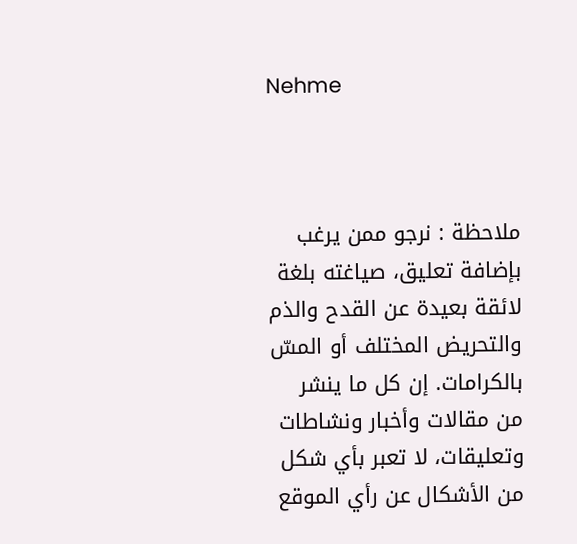Nehme



ملاحظة : نرجو ممن يرغب بإضافة تعليق، صياغته بلغة لائقة بعيدة عن القدح والذم والتحريض المختلف أو المسّ بالكرامات. إن كل ما ينشر من مقالات وأخبار ونشاطات وتعليقات، لا تعبر بأي شكل من الأشكال عن رأي الموقع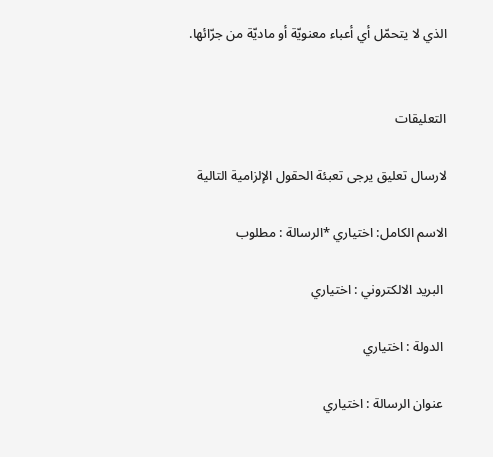الذي لا يتحمّل أي أعباء معنويّة أو ماديّة من جرّائها.


التعليقات

لارسال تعليق يرجى تعبئة الحقول الإلزامية التالية

الاسم الكامل: اختياري *الرسالة : مطلوب

 البريد الالكتروني : اختياري

 الدولة : اختياري

 عنوان الرسالة : اختياري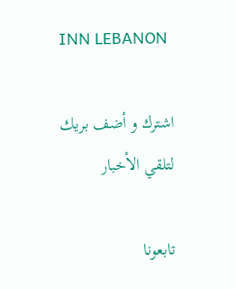INN LEBANON

اشترك و أضف بريك لتلقي الأخبار

تابعونا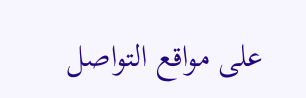على مواقع التواصل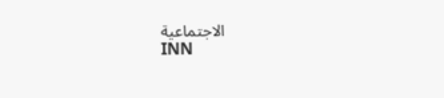الاجتماعية
INN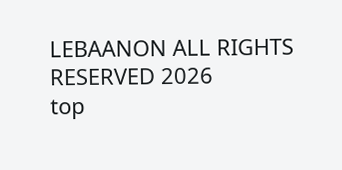LEBAANON ALL RIGHTS RESERVED 2026
top